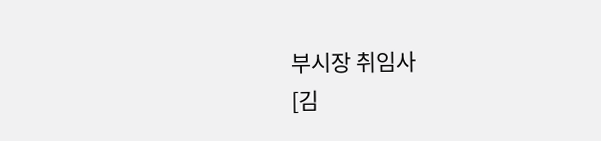부시장 취임사
[김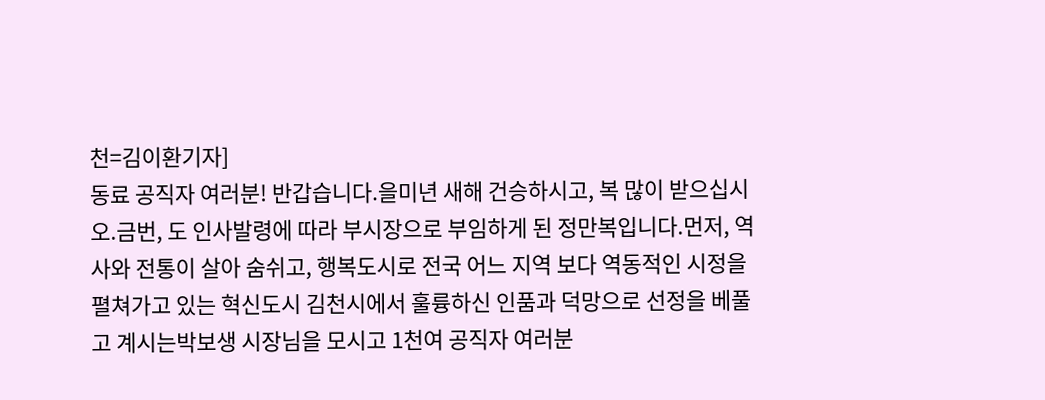천=김이환기자]
동료 공직자 여러분! 반갑습니다.을미년 새해 건승하시고, 복 많이 받으십시오.금번, 도 인사발령에 따라 부시장으로 부임하게 된 정만복입니다.먼저, 역사와 전통이 살아 숨쉬고, 행복도시로 전국 어느 지역 보다 역동적인 시정을 펼쳐가고 있는 혁신도시 김천시에서 훌륭하신 인품과 덕망으로 선정을 베풀고 계시는박보생 시장님을 모시고 1천여 공직자 여러분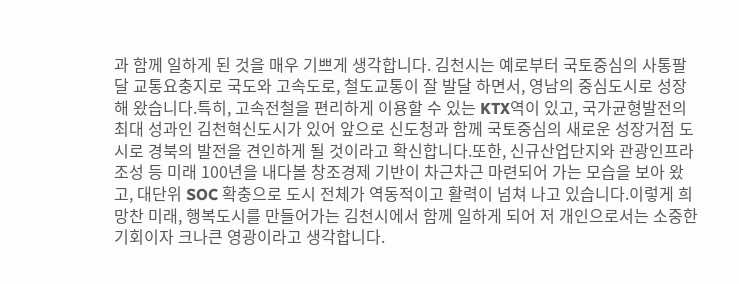과 함께 일하게 된 것을 매우 기쁘게 생각합니다. 김천시는 예로부터 국토중심의 사통팔달 교통요충지로 국도와 고속도로, 철도교통이 잘 발달 하면서, 영남의 중심도시로 성장해 왔습니다.특히, 고속전철을 편리하게 이용할 수 있는 KTX역이 있고, 국가균형발전의 최대 성과인 김천혁신도시가 있어 앞으로 신도청과 함께 국토중심의 새로운 성장거점 도시로 경북의 발전을 견인하게 될 것이라고 확신합니다.또한, 신규산업단지와 관광인프라 조성 등 미래 100년을 내다볼 창조경제 기반이 차근차근 마련되어 가는 모습을 보아 왔고, 대단위 SOC 확충으로 도시 전체가 역동적이고 활력이 넘쳐 나고 있습니다.이렇게 희망찬 미래, 행복도시를 만들어가는 김천시에서 함께 일하게 되어 저 개인으로서는 소중한 기회이자 크나큰 영광이라고 생각합니다.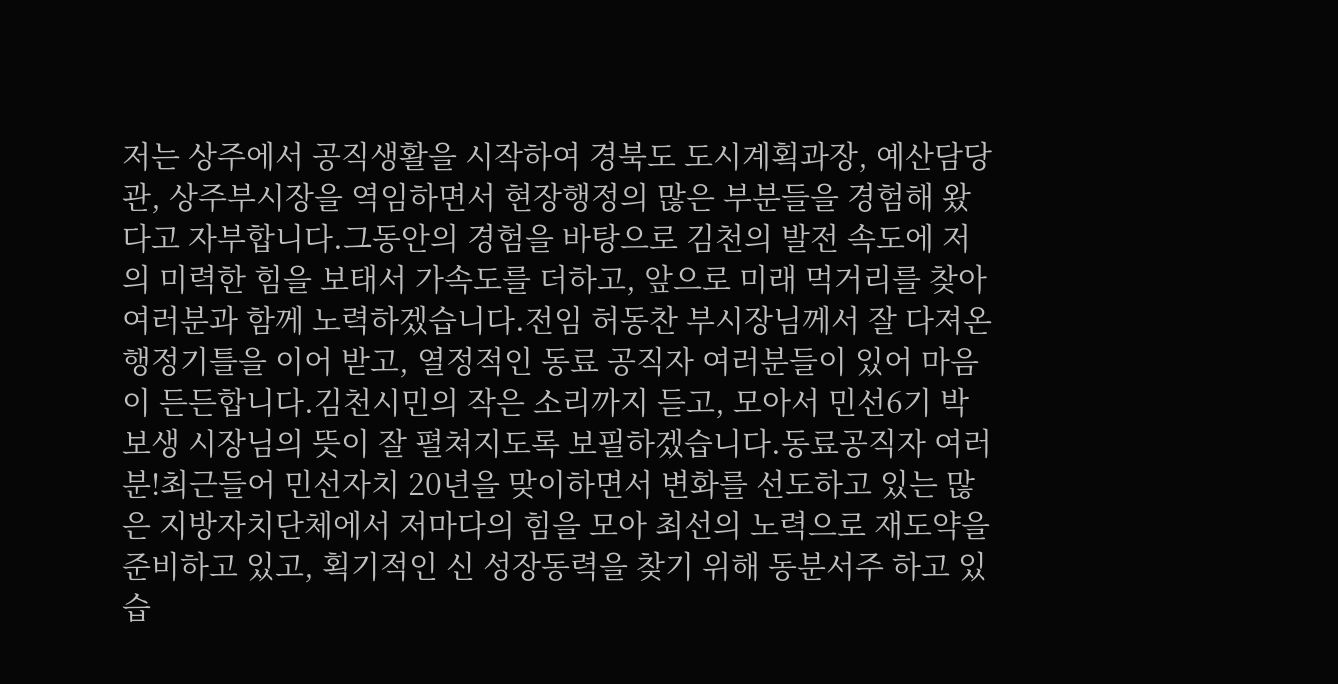저는 상주에서 공직생활을 시작하여 경북도 도시계획과장, 예산담당관, 상주부시장을 역임하면서 현장행정의 많은 부분들을 경험해 왔다고 자부합니다.그동안의 경험을 바탕으로 김천의 발전 속도에 저의 미력한 힘을 보태서 가속도를 더하고, 앞으로 미래 먹거리를 찾아 여러분과 함께 노력하겠습니다.전임 허동찬 부시장님께서 잘 다져온 행정기틀을 이어 받고, 열정적인 동료 공직자 여러분들이 있어 마음이 든든합니다.김천시민의 작은 소리까지 듣고, 모아서 민선6기 박보생 시장님의 뜻이 잘 펼쳐지도록 보필하겠습니다.동료공직자 여러분!최근들어 민선자치 20년을 맞이하면서 변화를 선도하고 있는 많은 지방자치단체에서 저마다의 힘을 모아 최선의 노력으로 재도약을 준비하고 있고, 획기적인 신 성장동력을 찾기 위해 동분서주 하고 있습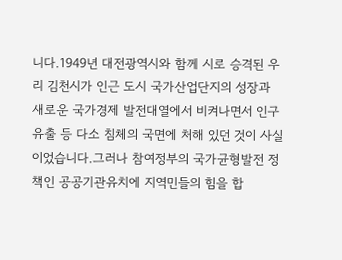니다.1949년 대전광역시와 함께 시로 승격된 우리 김천시가 인근 도시 국가산업단지의 성장과 새로운 국가경제 발전대열에서 비켜나면서 인구유출 등 다소 침체의 국면에 처해 있던 것이 사실이었습니다.그러나 참여정부의 국가균형발전 정책인 공공기관유치에 지역민들의 힘을 합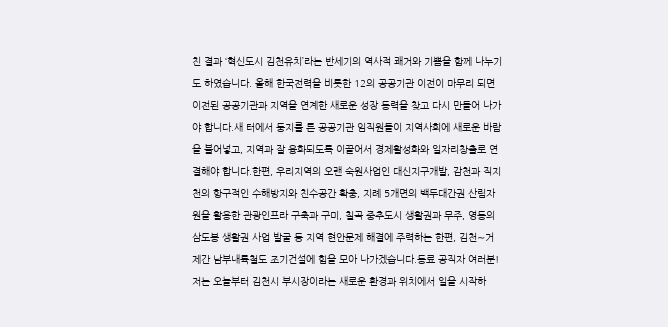친 결과 ‘혁신도시 김천유치’라는 반세기의 역사적 쾌거와 기쁨을 함께 나누기도 하였습니다. 올해 한국전력을 비롯한 12의 공공기관 이전이 마무리 되면이전된 공공기관과 지역을 연계한 새로운 성장 동력을 찾고 다시 만들어 나가야 합니다.새 터에서 둥지를 튼 공공기관 임직원들이 지역사회에 새로운 바람을 불어넣고, 지역과 잘 융화되도록 이끌어서 경제활성화와 일자리창출로 연결해야 합니다.한편, 우리지역의 오랜 숙원사업인 대신지구개발, 감천과 직지천의 항구적인 수해방지와 친수공간 확충, 지례 5개면의 백두대간권 산림자원을 활용한 관광인프라 구축과 구미, 칠곡 중추도시 생활권과 무주, 영동의 삼도봉 생활권 사업 발굴 등 지역 현안문제 해결에 주력하는 한편, 김천∼거제간 남부내륙철도 조기건설에 힘을 모아 나가겠습니다.동료 공직자 여러분!저는 오늘부터 김천시 부시장이라는 새로운 환경과 위치에서 일을 시작하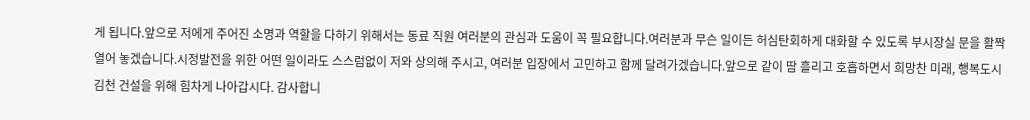게 됩니다.앞으로 저에게 주어진 소명과 역할을 다하기 위해서는 동료 직원 여러분의 관심과 도움이 꼭 필요합니다.여러분과 무슨 일이든 허심탄회하게 대화할 수 있도록 부시장실 문을 활짝 열어 놓겠습니다.시정발전을 위한 어떤 일이라도 스스럼없이 저와 상의해 주시고, 여러분 입장에서 고민하고 함께 달려가겠습니다.앞으로 같이 땀 흘리고 호흡하면서 희망찬 미래, 행복도시 김천 건설을 위해 힘차게 나아갑시다. 감사합니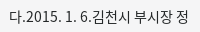다.2015. 1. 6.김천시 부시장 정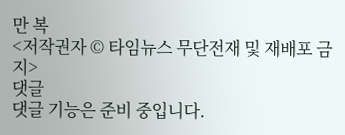만 복
<저작권자 © 타임뉴스 무단전재 및 재배포 금지>
댓글
댓글 기능은 준비 중입니다.